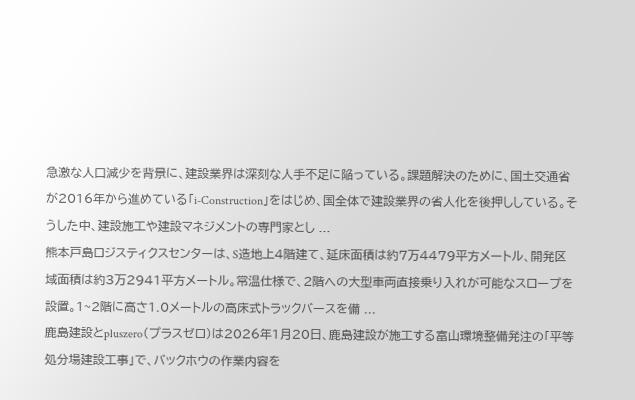急激な人口減少を背景に、建設業界は深刻な人手不足に陥っている。課題解決のために、国土交通省が2016年から進めている「i-Construction」をはじめ、国全体で建設業界の省人化を後押ししている。そうした中、建設施工や建設マネジメントの専門家とし ...
熊本戸島ロジスティクスセンターは、S造地上4階建て、延床面積は約7万4479平方メートル、開発区域面積は約3万2941平方メートル。常温仕様で、2階への大型車両直接乗り入れが可能なスロープを設置。1~2階に高さ1.0メートルの高床式トラックバースを備 ...
鹿島建設とpluszero(プラスゼロ)は2026年1月20日、鹿島建設が施工する富山環境整備発注の「平等処分場建設工事」で、バックホウの作業内容を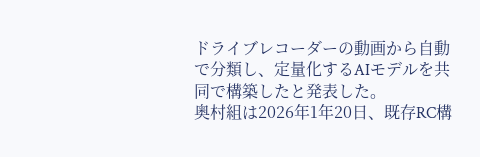ドライブレコーダーの動画から自動で分類し、定量化するAIモデルを共同で構築したと発表した。
奥村組は2026年1年20日、既存RC構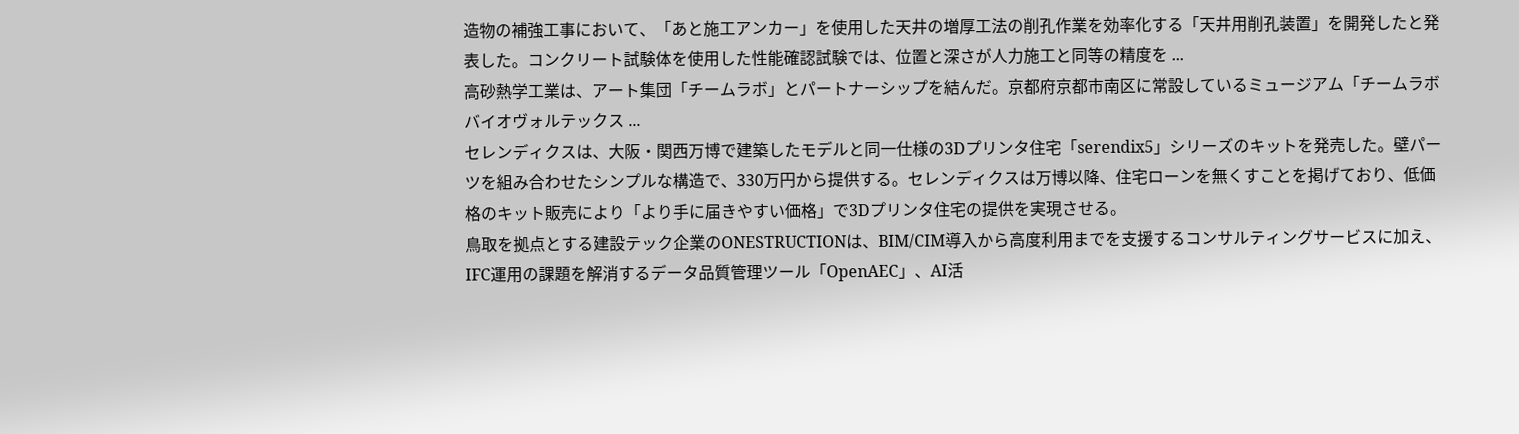造物の補強工事において、「あと施工アンカー」を使用した天井の増厚工法の削孔作業を効率化する「天井用削孔装置」を開発したと発表した。コンクリート試験体を使用した性能確認試験では、位置と深さが人力施工と同等の精度を ...
高砂熱学工業は、アート集団「チームラボ」とパートナーシップを結んだ。京都府京都市南区に常設しているミュージアム「チームラボ バイオヴォルテックス ...
セレンディクスは、大阪・関西万博で建築したモデルと同一仕様の3Dプリンタ住宅「serendix5」シリーズのキットを発売した。壁パーツを組み合わせたシンプルな構造で、330万円から提供する。セレンディクスは万博以降、住宅ローンを無くすことを掲げており、低価格のキット販売により「より手に届きやすい価格」で3Dプリンタ住宅の提供を実現させる。
鳥取を拠点とする建設テック企業のONESTRUCTIONは、BIM/CIM導入から高度利用までを支援するコンサルティングサービスに加え、IFC運用の課題を解消するデータ品質管理ツール「OpenAEC」、AI活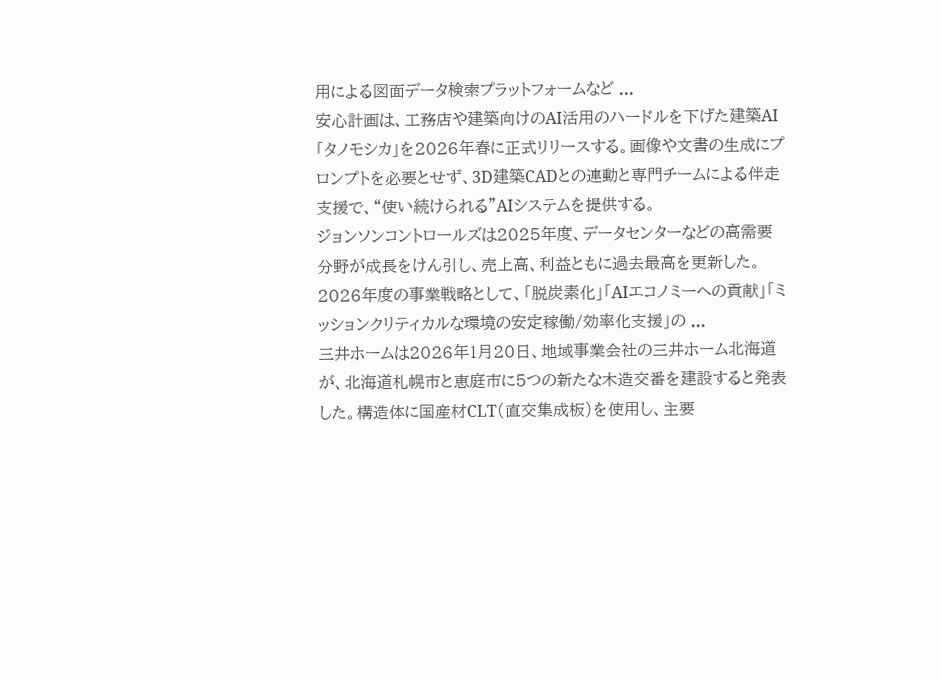用による図面データ検索プラットフォームなど ...
安心計画は、工務店や建築向けのAI活用のハードルを下げた建築AI「タノモシカ」を2026年春に正式リリースする。画像や文書の生成にプロンプトを必要とせず、3D建築CADとの連動と専門チームによる伴走支援で、“使い続けられる”AIシステムを提供する。
ジョンソンコントロールズは2025年度、データセンターなどの高需要分野が成長をけん引し、売上高、利益ともに過去最高を更新した。2026年度の事業戦略として、「脱炭素化」「AIエコノミーへの貢献」「ミッションクリティカルな環境の安定稼働/効率化支援」の ...
三井ホームは2026年1月20日、地域事業会社の三井ホーム北海道が、北海道札幌市と恵庭市に5つの新たな木造交番を建設すると発表した。構造体に国産材CLT(直交集成板)を使用し、主要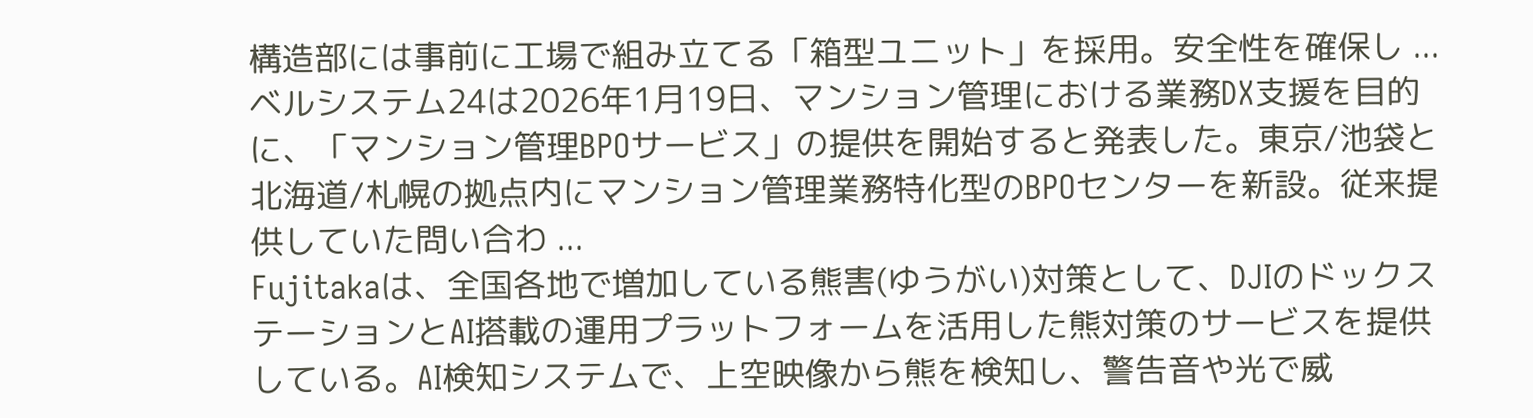構造部には事前に工場で組み立てる「箱型ユニット」を採用。安全性を確保し ...
ベルシステム24は2026年1月19日、マンション管理における業務DX支援を目的に、「マンション管理BPOサービス」の提供を開始すると発表した。東京/池袋と北海道/札幌の拠点内にマンション管理業務特化型のBPOセンターを新設。従来提供していた問い合わ ...
Fujitakaは、全国各地で増加している熊害(ゆうがい)対策として、DJIのドックステーションとAI搭載の運用プラットフォームを活用した熊対策のサービスを提供している。AI検知システムで、上空映像から熊を検知し、警告音や光で威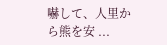嚇して、人里から熊を安 ...